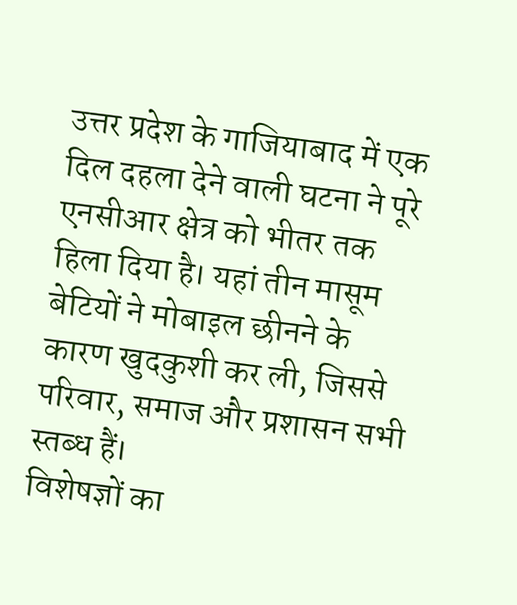उत्तर प्रदेश के गाजियाबाद में एक दिल दहला देने वाली घटना ने पूरे एनसीआर क्षेत्र को भीतर तक हिला दिया है। यहां तीन मासूम बेटियों ने मोबाइल छीनने के कारण खुदकुशी कर ली, जिससे परिवार, समाज और प्रशासन सभी स्तब्ध हैं।
विशेषज्ञों का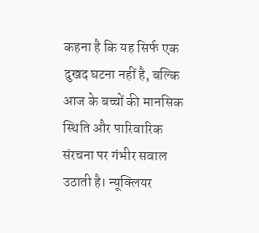कहना है कि यह सिर्फ एक दुखद घटना नहीं है, बल्कि आज के बच्चों की मानसिक स्थिति और पारिवारिक संरचना पर गंभीर सवाल उठाती है। न्यूक्लियर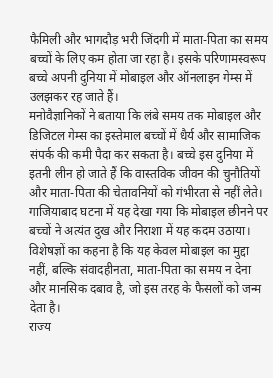फैमिली और भागदौड़ भरी जिंदगी में माता-पिता का समय बच्चों के लिए कम होता जा रहा है। इसके परिणामस्वरूप बच्चे अपनी दुनिया में मोबाइल और ऑनलाइन गेम्स में उलझकर रह जाते हैं।
मनोवैज्ञानिकों ने बताया कि लंबे समय तक मोबाइल और डिजिटल गेम्स का इस्तेमाल बच्चों में धैर्य और सामाजिक संपर्क की कमी पैदा कर सकता है। बच्चे इस दुनिया में इतनी लीन हो जाते हैं कि वास्तविक जीवन की चुनौतियों और माता-पिता की चेतावनियों को गंभीरता से नहीं लेते।
गाजियाबाद घटना में यह देखा गया कि मोबाइल छीनने पर बच्चों ने अत्यंत दुख और निराशा में यह कदम उठाया। विशेषज्ञों का कहना है कि यह केवल मोबाइल का मुद्दा नहीं, बल्कि संवादहीनता, माता-पिता का समय न देना और मानसिक दबाव है, जो इस तरह के फैसलों को जन्म देता है।
राज्य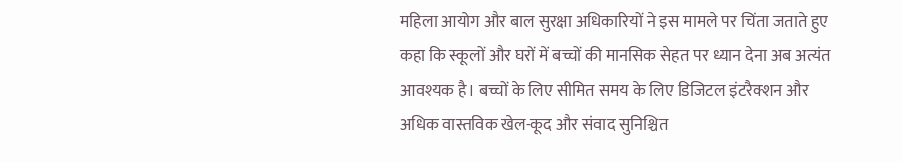महिला आयोग और बाल सुरक्षा अधिकारियों ने इस मामले पर चिंता जताते हुए कहा कि स्कूलों और घरों में बच्चों की मानसिक सेहत पर ध्यान देना अब अत्यंत आवश्यक है। बच्चों के लिए सीमित समय के लिए डिजिटल इंटरैक्शन और अधिक वास्तविक खेल-कूद और संवाद सुनिश्चित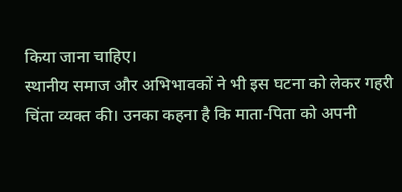किया जाना चाहिए।
स्थानीय समाज और अभिभावकों ने भी इस घटना को लेकर गहरी चिंता व्यक्त की। उनका कहना है कि माता-पिता को अपनी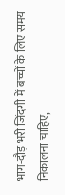भाग-दौड़ भरी जिंदगी में बच्चों के लिए समय निकालना चाहिए,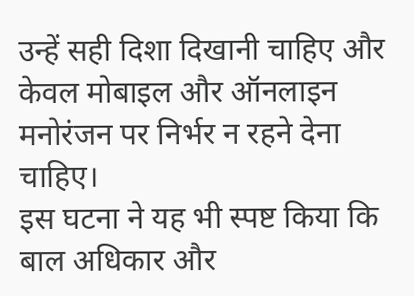उन्हें सही दिशा दिखानी चाहिए और केवल मोबाइल और ऑनलाइन मनोरंजन पर निर्भर न रहने देना चाहिए।
इस घटना ने यह भी स्पष्ट किया कि बाल अधिकार और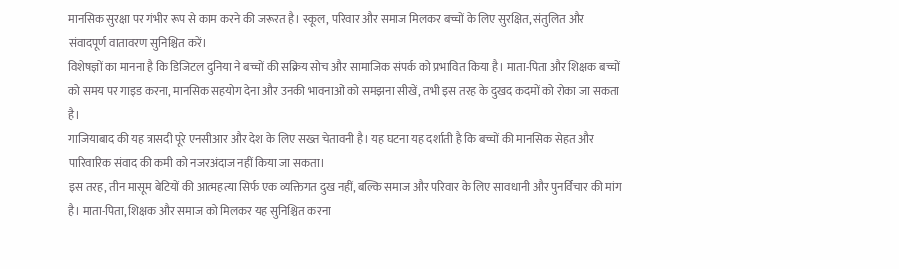मानसिक सुरक्षा पर गंभीर रूप से काम करने की जरूरत है। स्कूल, परिवार और समाज मिलकर बच्चों के लिए सुरक्षित, संतुलित और संवादपूर्ण वातावरण सुनिश्चित करें।
विशेषज्ञों का मानना है कि डिजिटल दुनिया ने बच्चों की सक्रिय सोच और सामाजिक संपर्क को प्रभावित किया है। माता-पिता और शिक्षक बच्चों को समय पर गाइड करना, मानसिक सहयोग देना और उनकी भावनाओं को समझना सीखें, तभी इस तरह के दुखद कदमों को रोका जा सकता है।
गाजियाबाद की यह त्रासदी पूरे एनसीआर और देश के लिए सख्त चेतावनी है। यह घटना यह दर्शाती है कि बच्चों की मानसिक सेहत और पारिवारिक संवाद की कमी को नजरअंदाज नहीं किया जा सकता।
इस तरह, तीन मासूम बेटियों की आत्महत्या सिर्फ एक व्यक्तिगत दुख नहीं, बल्कि समाज और परिवार के लिए सावधानी और पुनर्विचार की मांग है। माता-पिता, शिक्षक और समाज को मिलकर यह सुनिश्चित करना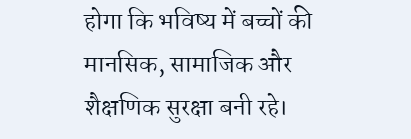होगा कि भविष्य में बच्चों की मानसिक, सामाजिक और शैक्षणिक सुरक्षा बनी रहे।